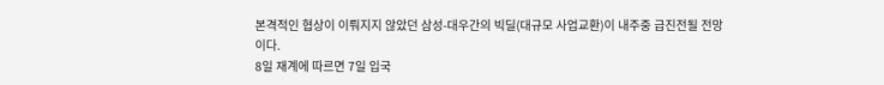본격적인 협상이 이뤄지지 않았던 삼성-대우간의 빅딜(대규모 사업교환)이 내주중 급진전될 전망이다.
8일 재계에 따르면 7일 입국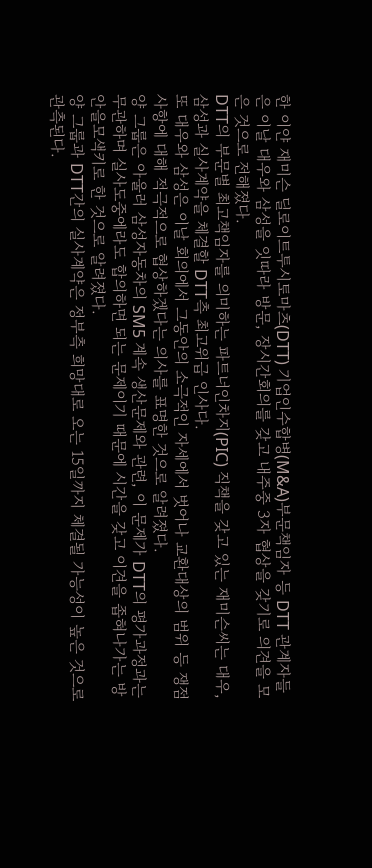한 이얀 재미슨 딜로이트투시토마츠(DTT) 기업인수합병(M&A)부문책임자 등 DTT 관계자들은 이날 대우와 삼성을 잇따라 방문, 장시간회의를 갖고 내주중 3자 협상을 갖기로 의견을 모은 것으로 전해졌다.
DTT의 부문별 최고책임자를 의미하는 파트너인차지(PIC) 직책을 갖고 있는 재미슨씨는 대우,삼성과 실사계약을 체결할 DTT측 최고위급 인사다.
또 대우와 삼성은 이날 회의에서 그동안의 소극적인 자세에서 벗어나 교환대상의 범위 등 쟁점사항에 대해 적극적으로 협상하겠다는 의사를 표명한 것으로 알려졌다.
양 그룹은 아울러 삼성자동차의 SM5 계속 생산문제와 관련, 이 문제가 DTT의 평가과정과는 무관하며 실사도중에라도 합의하면 되는 문제이기 때문에 시간을 갖고 이견을 좁혀나가는 방안을모색키로 한 것으로 알려졌다.
양 그룹과 DTT간의 실사계약은 정부측 희망대로 오는 15일까지 체결될 가능성이 높은 것으로관측된다.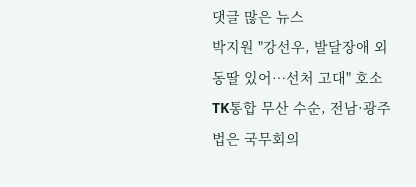댓글 많은 뉴스
박지원 "강선우, 발달장애 외동딸 있어…선처 고대" 호소
TK통합 무산 수순, 전남·광주법은 국무회의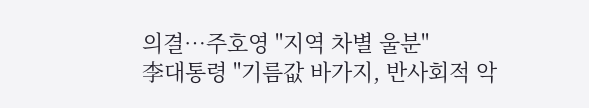의결…주호영 "지역 차별 울분"
李대통령 "기름값 바가지, 반사회적 악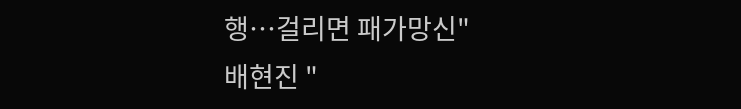행…걸리면 패가망신"
배현진 "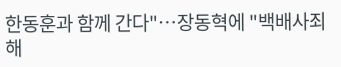한동훈과 함께 간다"…장동혁에 "백배사죄해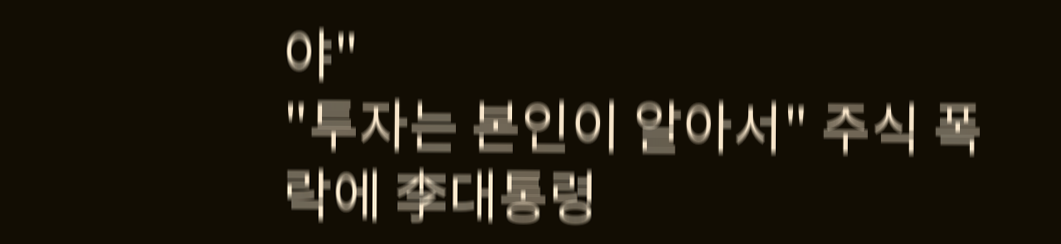야"
"투자는 본인이 알아서" 주식 폭락에 李대통령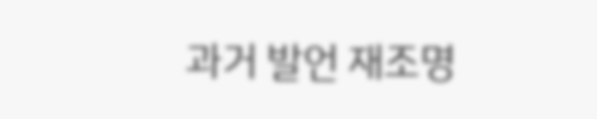과거 발언 재조명